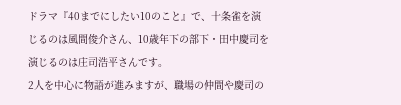ドラマ『40までにしたい10のこと』で、十条雀を演じるのは風間俊介さん、10歳年下の部下・田中慶司を演じるのは庄司浩平さんです。
2人を中心に物語が進みますが、職場の仲間や慶司の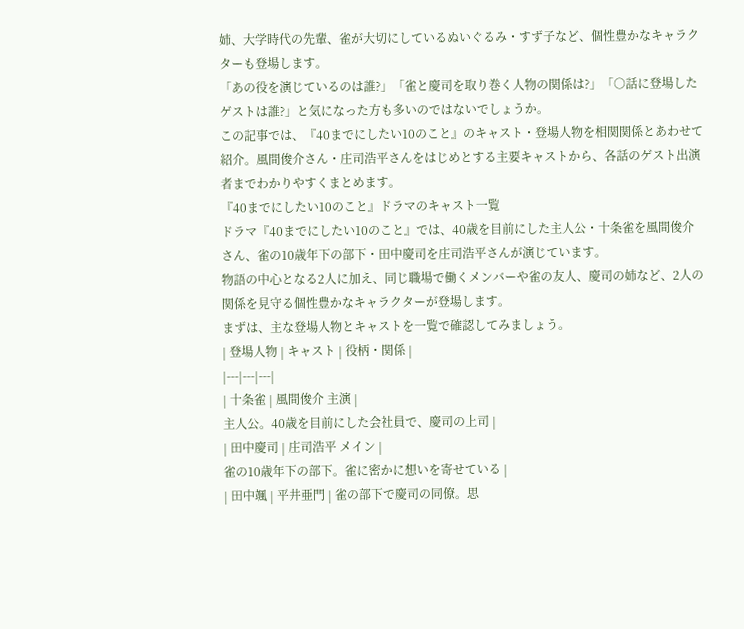姉、大学時代の先輩、雀が大切にしているぬいぐるみ・すず子など、個性豊かなキャラクターも登場します。
「あの役を演じているのは誰?」「雀と慶司を取り巻く人物の関係は?」「○話に登場したゲストは誰?」と気になった方も多いのではないでしょうか。
この記事では、『40までにしたい10のこと』のキャスト・登場人物を相関関係とあわせて紹介。風間俊介さん・庄司浩平さんをはじめとする主要キャストから、各話のゲスト出演者までわかりやすくまとめます。
『40までにしたい10のこと』ドラマのキャスト一覧
ドラマ『40までにしたい10のこと』では、40歳を目前にした主人公・十条雀を風間俊介さん、雀の10歳年下の部下・田中慶司を庄司浩平さんが演じています。
物語の中心となる2人に加え、同じ職場で働くメンバーや雀の友人、慶司の姉など、2人の関係を見守る個性豊かなキャラクターが登場します。
まずは、主な登場人物とキャストを一覧で確認してみましょう。
| 登場人物 | キャスト | 役柄・関係 |
|---|---|---|
| 十条雀 | 風間俊介 主演 |
主人公。40歳を目前にした会社員で、慶司の上司 |
| 田中慶司 | 庄司浩平 メイン |
雀の10歳年下の部下。雀に密かに想いを寄せている |
| 田中颯 | 平井亜門 | 雀の部下で慶司の同僚。思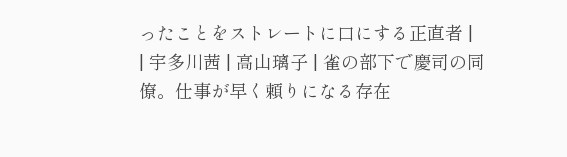ったことをストレートに口にする正直者 |
| 宇多川茜 | 高山璃子 | 雀の部下で慶司の同僚。仕事が早く頼りになる存在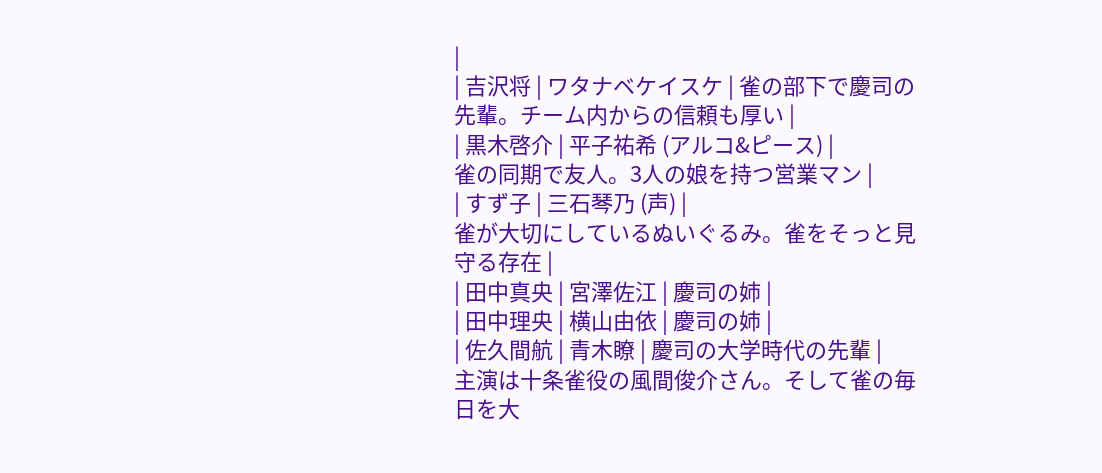|
| 吉沢将 | ワタナベケイスケ | 雀の部下で慶司の先輩。チーム内からの信頼も厚い |
| 黒木啓介 | 平子祐希 (アルコ&ピース) |
雀の同期で友人。3人の娘を持つ営業マン |
| すず子 | 三石琴乃 (声) |
雀が大切にしているぬいぐるみ。雀をそっと見守る存在 |
| 田中真央 | 宮澤佐江 | 慶司の姉 |
| 田中理央 | 横山由依 | 慶司の姉 |
| 佐久間航 | 青木瞭 | 慶司の大学時代の先輩 |
主演は十条雀役の風間俊介さん。そして雀の毎日を大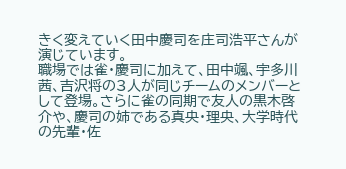きく変えていく田中慶司を庄司浩平さんが演じています。
職場では雀・慶司に加えて、田中颯、宇多川茜、吉沢将の3人が同じチームのメンバーとして登場。さらに雀の同期で友人の黒木啓介や、慶司の姉である真央・理央、大学時代の先輩・佐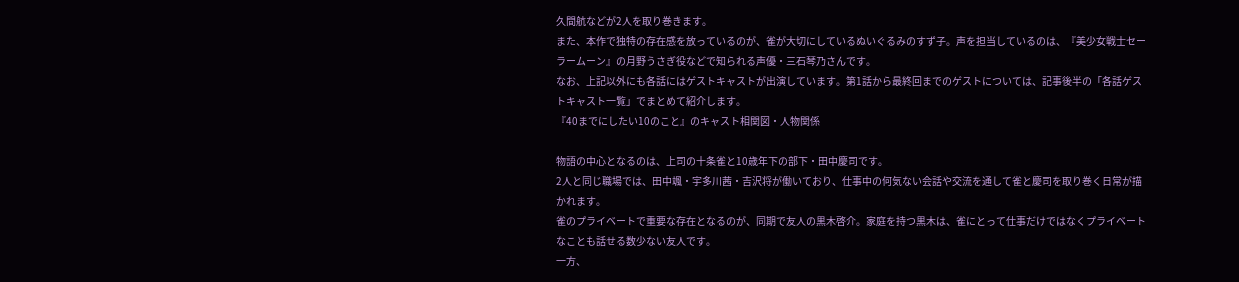久間航などが2人を取り巻きます。
また、本作で独特の存在感を放っているのが、雀が大切にしているぬいぐるみのすず子。声を担当しているのは、『美少女戦士セーラームーン』の月野うさぎ役などで知られる声優・三石琴乃さんです。
なお、上記以外にも各話にはゲストキャストが出演しています。第1話から最終回までのゲストについては、記事後半の「各話ゲストキャスト一覧」でまとめて紹介します。
『40までにしたい10のこと』のキャスト相関図・人物関係

物語の中心となるのは、上司の十条雀と10歳年下の部下・田中慶司です。
2人と同じ職場では、田中颯・宇多川茜・吉沢将が働いており、仕事中の何気ない会話や交流を通して雀と慶司を取り巻く日常が描かれます。
雀のプライベートで重要な存在となるのが、同期で友人の黒木啓介。家庭を持つ黒木は、雀にとって仕事だけではなくプライベートなことも話せる数少ない友人です。
一方、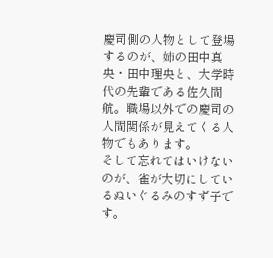慶司側の人物として登場するのが、姉の田中真央・田中理央と、大学時代の先輩である佐久間航。職場以外での慶司の人間関係が見えてくる人物でもあります。
そして忘れてはいけないのが、雀が大切にしているぬいぐるみのすず子です。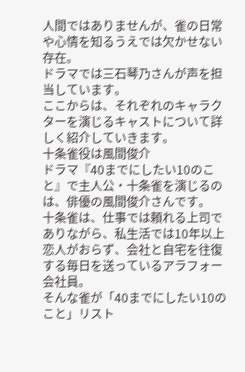人間ではありませんが、雀の日常や心情を知るうえでは欠かせない存在。
ドラマでは三石琴乃さんが声を担当しています。
ここからは、それぞれのキャラクターを演じるキャストについて詳しく紹介していきます。
十条雀役は風間俊介
ドラマ『40までにしたい10のこと』で主人公・十条雀を演じるのは、俳優の風間俊介さんです。
十条雀は、仕事では頼れる上司でありながら、私生活では10年以上恋人がおらず、会社と自宅を往復する毎日を送っているアラフォー会社員。
そんな雀が「40までにしたい10のこと」リスト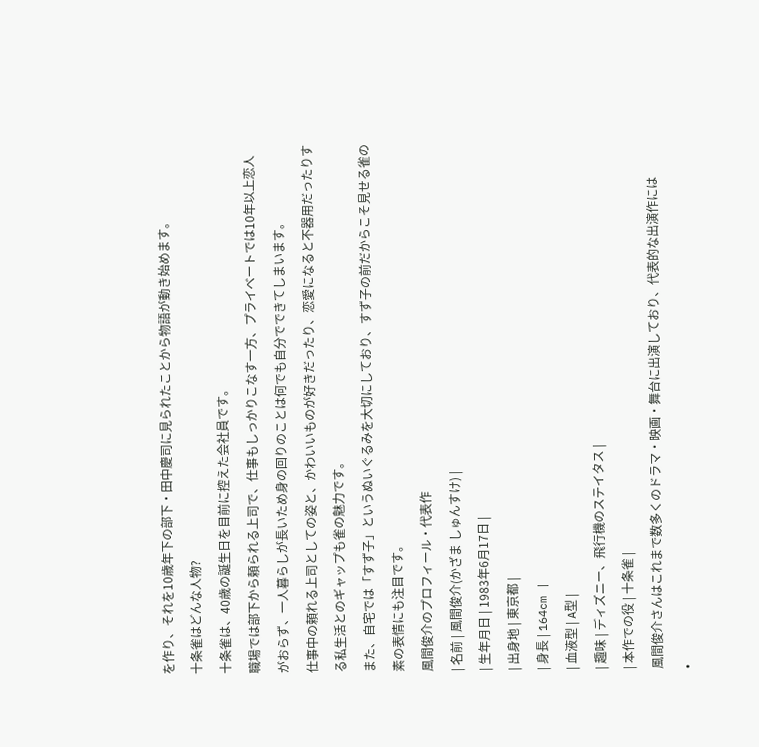を作り、それを10歳年下の部下・田中慶司に見られたことから物語が動き始めます。
十条雀はどんな人物?
十条雀は、40歳の誕生日を目前に控えた会社員です。
職場では部下から頼られる上司で、仕事もしっかりこなす一方、プライベートでは10年以上恋人がおらず、一人暮らしが長いため身の回りのことは何でも自分でできてしまいます。
仕事中の頼れる上司としての姿と、かわいいものが好きだったり、恋愛になると不器用だったりする私生活とのギャップも雀の魅力です。
また、自宅では「すず子」というぬいぐるみを大切にしており、すず子の前だからこそ見せる雀の素の表情にも注目です。
風間俊介のプロフィール・代表作
| 名前 | 風間俊介(かざま しゅんすけ) |
| 生年月日 | 1983年6月17日 |
| 出身地 | 東京都 |
| 身長 | 164cm |
| 血液型 | A型 |
| 趣味 | ディズニー、飛行機のステイタス |
| 本作での役 | 十条雀 |
風間俊介さんはこれまで数多くのドラマ・映画・舞台に出演しており、代表的な出演作には
•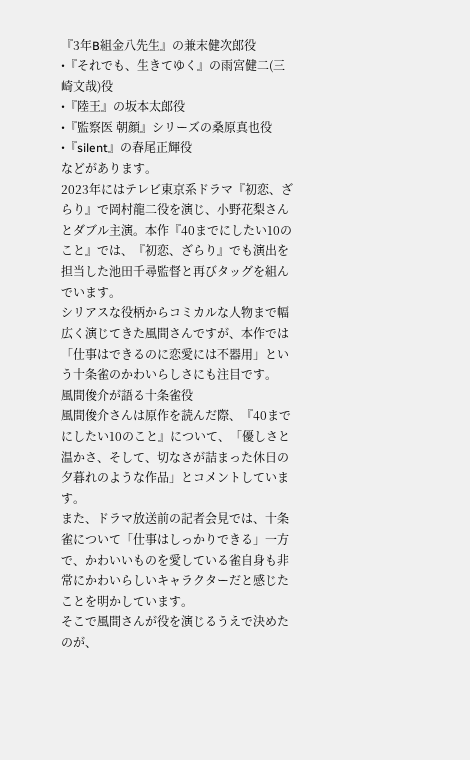『3年B組金八先生』の兼末健次郎役
•『それでも、生きてゆく』の雨宮健二(三崎文哉)役
•『陸王』の坂本太郎役
•『監察医 朝顔』シリーズの桑原真也役
•『silent』の春尾正輝役
などがあります。
2023年にはテレビ東京系ドラマ『初恋、ざらり』で岡村龍二役を演じ、小野花梨さんとダブル主演。本作『40までにしたい10のこと』では、『初恋、ざらり』でも演出を担当した池田千尋監督と再びタッグを組んでいます。
シリアスな役柄からコミカルな人物まで幅広く演じてきた風間さんですが、本作では「仕事はできるのに恋愛には不器用」という十条雀のかわいらしさにも注目です。
風間俊介が語る十条雀役
風間俊介さんは原作を読んだ際、『40までにしたい10のこと』について、「優しさと温かさ、そして、切なさが詰まった休日の夕暮れのような作品」とコメントしています。
また、ドラマ放送前の記者会見では、十条雀について「仕事はしっかりできる」一方で、かわいいものを愛している雀自身も非常にかわいらしいキャラクターだと感じたことを明かしています。
そこで風間さんが役を演じるうえで決めたのが、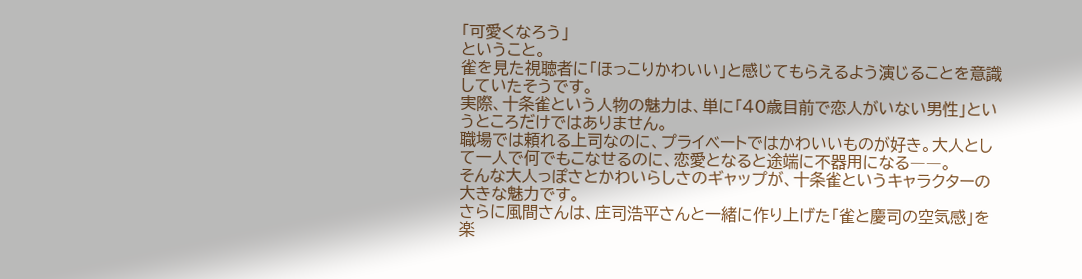「可愛くなろう」
ということ。
雀を見た視聴者に「ほっこりかわいい」と感じてもらえるよう演じることを意識していたそうです。
実際、十条雀という人物の魅力は、単に「40歳目前で恋人がいない男性」というところだけではありません。
職場では頼れる上司なのに、プライベートではかわいいものが好き。大人として一人で何でもこなせるのに、恋愛となると途端に不器用になる――。
そんな大人っぽさとかわいらしさのギャップが、十条雀というキャラクターの大きな魅力です。
さらに風間さんは、庄司浩平さんと一緒に作り上げた「雀と慶司の空気感」を楽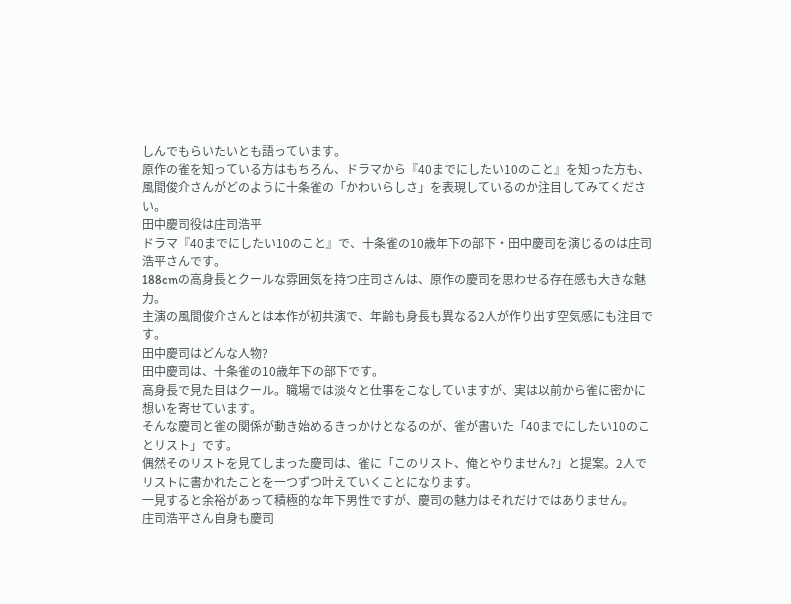しんでもらいたいとも語っています。
原作の雀を知っている方はもちろん、ドラマから『40までにしたい10のこと』を知った方も、風間俊介さんがどのように十条雀の「かわいらしさ」を表現しているのか注目してみてください。
田中慶司役は庄司浩平
ドラマ『40までにしたい10のこと』で、十条雀の10歳年下の部下・田中慶司を演じるのは庄司浩平さんです。
188cmの高身長とクールな雰囲気を持つ庄司さんは、原作の慶司を思わせる存在感も大きな魅力。
主演の風間俊介さんとは本作が初共演で、年齢も身長も異なる2人が作り出す空気感にも注目です。
田中慶司はどんな人物?
田中慶司は、十条雀の10歳年下の部下です。
高身長で見た目はクール。職場では淡々と仕事をこなしていますが、実は以前から雀に密かに想いを寄せています。
そんな慶司と雀の関係が動き始めるきっかけとなるのが、雀が書いた「40までにしたい10のことリスト」です。
偶然そのリストを見てしまった慶司は、雀に「このリスト、俺とやりません?」と提案。2人でリストに書かれたことを一つずつ叶えていくことになります。
一見すると余裕があって積極的な年下男性ですが、慶司の魅力はそれだけではありません。
庄司浩平さん自身も慶司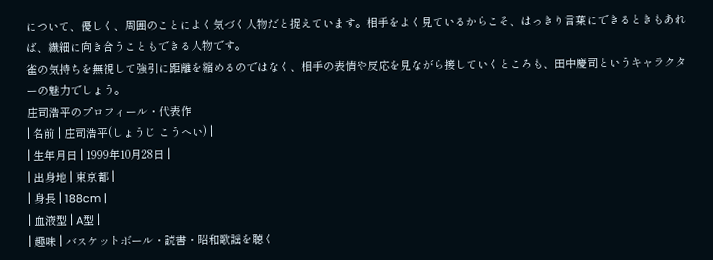について、優しく、周囲のことによく気づく人物だと捉えています。相手をよく見ているからこそ、はっきり言葉にできるときもあれば、繊細に向き合うこともできる人物です。
雀の気持ちを無視して強引に距離を縮めるのではなく、相手の表情や反応を見ながら接していくところも、田中慶司というキャラクターの魅力でしょう。
庄司浩平のプロフィール・代表作
| 名前 | 庄司浩平(しょうじ こうへい) |
| 生年月日 | 1999年10月28日 |
| 出身地 | 東京都 |
| 身長 | 188cm |
| 血液型 | A型 |
| 趣味 | バスケットボール・読書・昭和歌謡を聴く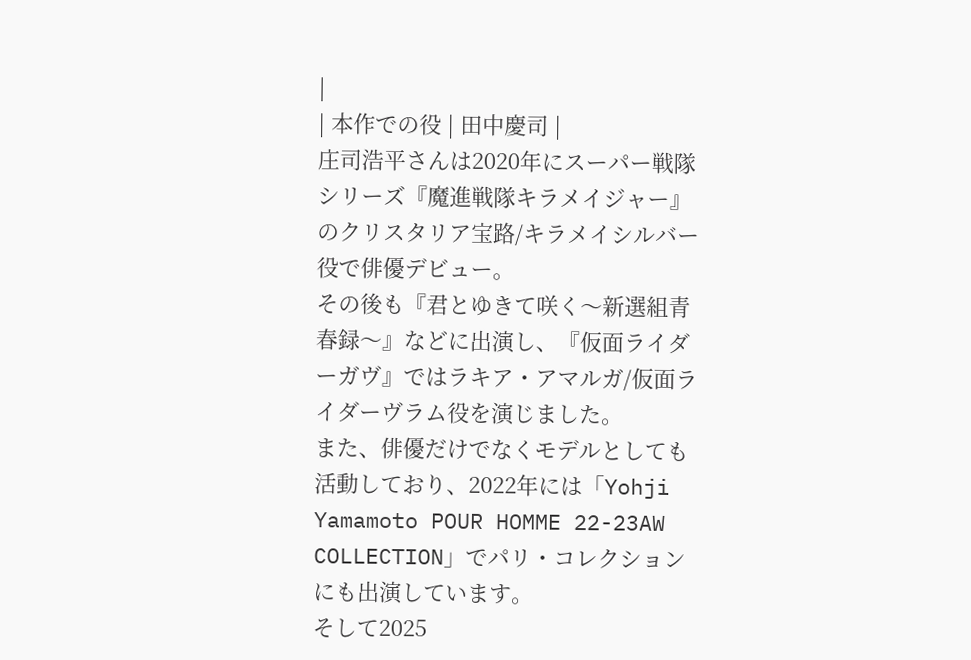|
| 本作での役 | 田中慶司 |
庄司浩平さんは2020年にスーパー戦隊シリーズ『魔進戦隊キラメイジャー』のクリスタリア宝路/キラメイシルバー役で俳優デビュー。
その後も『君とゆきて咲く〜新選組青春録〜』などに出演し、『仮面ライダーガヴ』ではラキア・アマルガ/仮面ライダーヴラム役を演じました。
また、俳優だけでなくモデルとしても活動しており、2022年には「Yohji Yamamoto POUR HOMME 22-23AW COLLECTION」でパリ・コレクションにも出演しています。
そして2025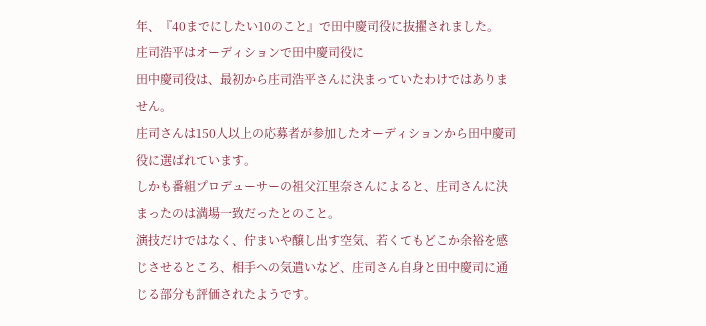年、『40までにしたい10のこと』で田中慶司役に抜擢されました。
庄司浩平はオーディションで田中慶司役に
田中慶司役は、最初から庄司浩平さんに決まっていたわけではありません。
庄司さんは150人以上の応募者が参加したオーディションから田中慶司役に選ばれています。
しかも番組プロデューサーの祖父江里奈さんによると、庄司さんに決まったのは満場一致だったとのこと。
演技だけではなく、佇まいや醸し出す空気、若くてもどこか余裕を感じさせるところ、相手への気遣いなど、庄司さん自身と田中慶司に通じる部分も評価されたようです。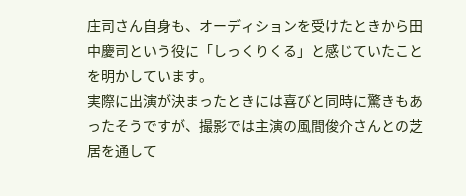庄司さん自身も、オーディションを受けたときから田中慶司という役に「しっくりくる」と感じていたことを明かしています。
実際に出演が決まったときには喜びと同時に驚きもあったそうですが、撮影では主演の風間俊介さんとの芝居を通して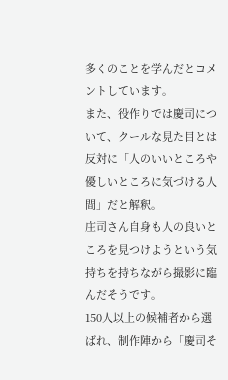多くのことを学んだとコメントしています。
また、役作りでは慶司について、クールな見た目とは反対に「人のいいところや優しいところに気づける人間」だと解釈。
庄司さん自身も人の良いところを見つけようという気持ちを持ちながら撮影に臨んだそうです。
150人以上の候補者から選ばれ、制作陣から「慶司そ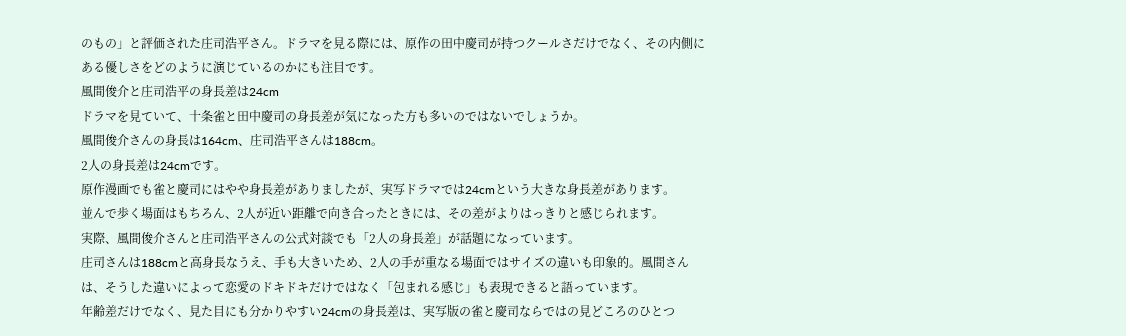のもの」と評価された庄司浩平さん。ドラマを見る際には、原作の田中慶司が持つクールさだけでなく、その内側にある優しさをどのように演じているのかにも注目です。
風間俊介と庄司浩平の身長差は24cm
ドラマを見ていて、十条雀と田中慶司の身長差が気になった方も多いのではないでしょうか。
風間俊介さんの身長は164cm、庄司浩平さんは188cm。
2人の身長差は24cmです。
原作漫画でも雀と慶司にはやや身長差がありましたが、実写ドラマでは24cmという大きな身長差があります。
並んで歩く場面はもちろん、2人が近い距離で向き合ったときには、その差がよりはっきりと感じられます。
実際、風間俊介さんと庄司浩平さんの公式対談でも「2人の身長差」が話題になっています。
庄司さんは188cmと高身長なうえ、手も大きいため、2人の手が重なる場面ではサイズの違いも印象的。風間さんは、そうした違いによって恋愛のドキドキだけではなく「包まれる感じ」も表現できると語っています。
年齢差だけでなく、見た目にも分かりやすい24cmの身長差は、実写版の雀と慶司ならではの見どころのひとつ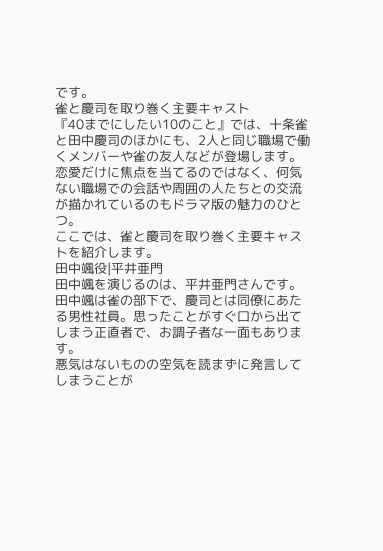です。
雀と慶司を取り巻く主要キャスト
『40までにしたい10のこと』では、十条雀と田中慶司のほかにも、2人と同じ職場で働くメンバーや雀の友人などが登場します。
恋愛だけに焦点を当てるのではなく、何気ない職場での会話や周囲の人たちとの交流が描かれているのもドラマ版の魅力のひとつ。
ここでは、雀と慶司を取り巻く主要キャストを紹介します。
田中颯役|平井亜門
田中颯を演じるのは、平井亜門さんです。
田中颯は雀の部下で、慶司とは同僚にあたる男性社員。思ったことがすぐ口から出てしまう正直者で、お調子者な一面もあります。
悪気はないものの空気を読まずに発言してしまうことが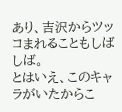あり、吉沢からツッコまれることもしばしば。
とはいえ、このキャラがいたからこ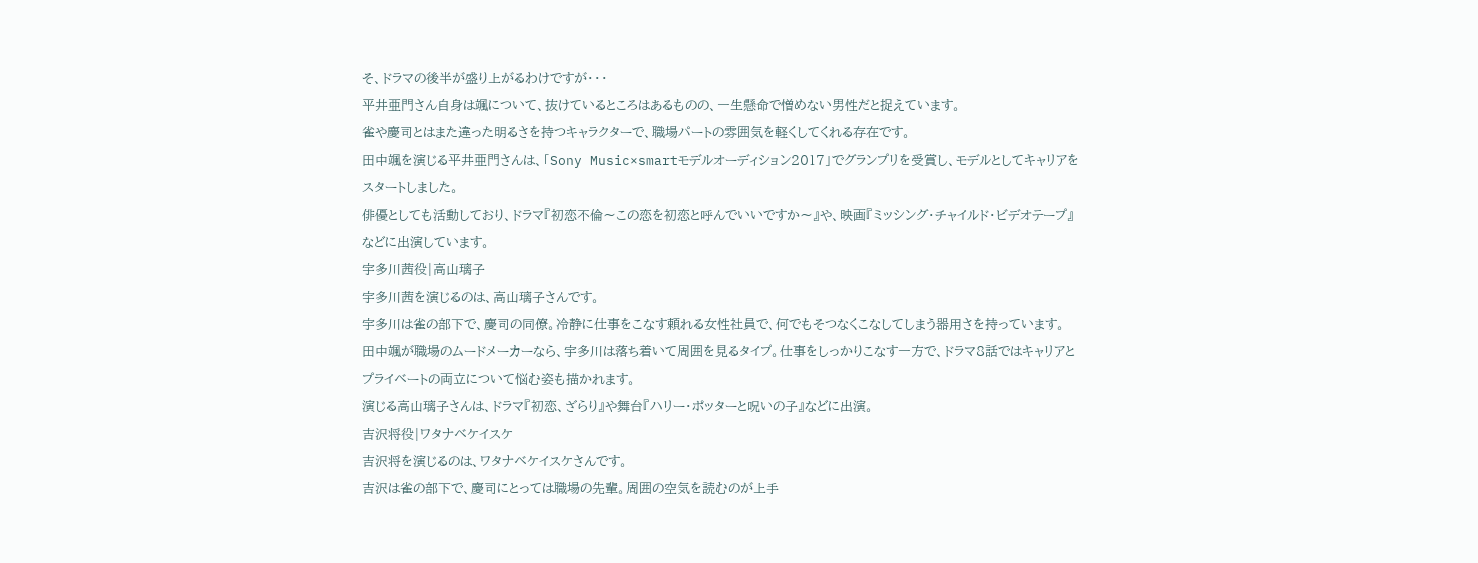そ、ドラマの後半が盛り上がるわけですが・・・
平井亜門さん自身は颯について、抜けているところはあるものの、一生懸命で憎めない男性だと捉えています。
雀や慶司とはまた違った明るさを持つキャラクターで、職場パートの雰囲気を軽くしてくれる存在です。
田中颯を演じる平井亜門さんは、「Sony Music×smartモデルオーディション2017」でグランプリを受賞し、モデルとしてキャリアをスタートしました。
俳優としても活動しており、ドラマ『初恋不倫〜この恋を初恋と呼んでいいですか〜』や、映画『ミッシング・チャイルド・ビデオテープ』などに出演しています。
宇多川茜役|高山璃子
宇多川茜を演じるのは、高山璃子さんです。
宇多川は雀の部下で、慶司の同僚。冷静に仕事をこなす頼れる女性社員で、何でもそつなくこなしてしまう器用さを持っています。
田中颯が職場のムードメーカーなら、宇多川は落ち着いて周囲を見るタイプ。仕事をしっかりこなす一方で、ドラマ8話ではキャリアとプライベートの両立について悩む姿も描かれます。
演じる高山璃子さんは、ドラマ『初恋、ざらり』や舞台『ハリー・ポッターと呪いの子』などに出演。
吉沢将役|ワタナベケイスケ
吉沢将を演じるのは、ワタナベケイスケさんです。
吉沢は雀の部下で、慶司にとっては職場の先輩。周囲の空気を読むのが上手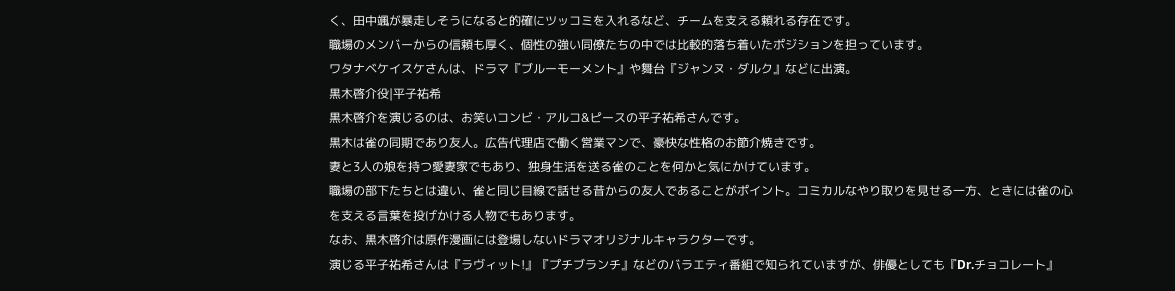く、田中颯が暴走しそうになると的確にツッコミを入れるなど、チームを支える頼れる存在です。
職場のメンバーからの信頼も厚く、個性の強い同僚たちの中では比較的落ち着いたポジションを担っています。
ワタナベケイスケさんは、ドラマ『ブルーモーメント』や舞台『ジャンヌ・ダルク』などに出演。
黒木啓介役|平子祐希
黒木啓介を演じるのは、お笑いコンビ・アルコ&ピースの平子祐希さんです。
黒木は雀の同期であり友人。広告代理店で働く営業マンで、豪快な性格のお節介焼きです。
妻と3人の娘を持つ愛妻家でもあり、独身生活を送る雀のことを何かと気にかけています。
職場の部下たちとは違い、雀と同じ目線で話せる昔からの友人であることがポイント。コミカルなやり取りを見せる一方、ときには雀の心を支える言葉を投げかける人物でもあります。
なお、黒木啓介は原作漫画には登場しないドラマオリジナルキャラクターです。
演じる平子祐希さんは『ラヴィット!』『プチブランチ』などのバラエティ番組で知られていますが、俳優としても『Dr.チョコレート』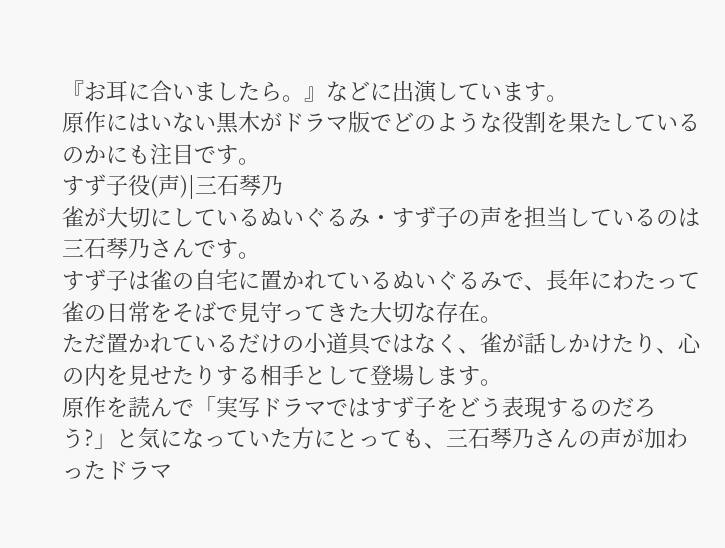『お耳に合いましたら。』などに出演しています。
原作にはいない黒木がドラマ版でどのような役割を果たしているのかにも注目です。
すず子役(声)|三石琴乃
雀が大切にしているぬいぐるみ・すず子の声を担当しているのは三石琴乃さんです。
すず子は雀の自宅に置かれているぬいぐるみで、長年にわたって雀の日常をそばで見守ってきた大切な存在。
ただ置かれているだけの小道具ではなく、雀が話しかけたり、心の内を見せたりする相手として登場します。
原作を読んで「実写ドラマではすず子をどう表現するのだろう?」と気になっていた方にとっても、三石琴乃さんの声が加わったドラマ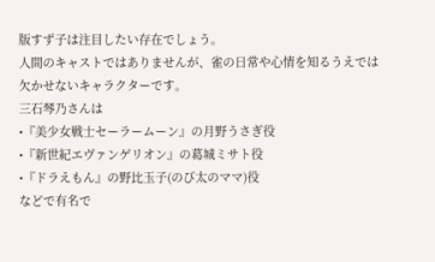版すず子は注目したい存在でしょう。
人間のキャストではありませんが、雀の日常や心情を知るうえでは欠かせないキャラクターです。
三石琴乃さんは
•『美少女戦士セーラームーン』の月野うさぎ役
•『新世紀エヴァンゲリオン』の葛城ミサト役
•『ドラえもん』の野比玉子(のび太のママ)役
などで有名で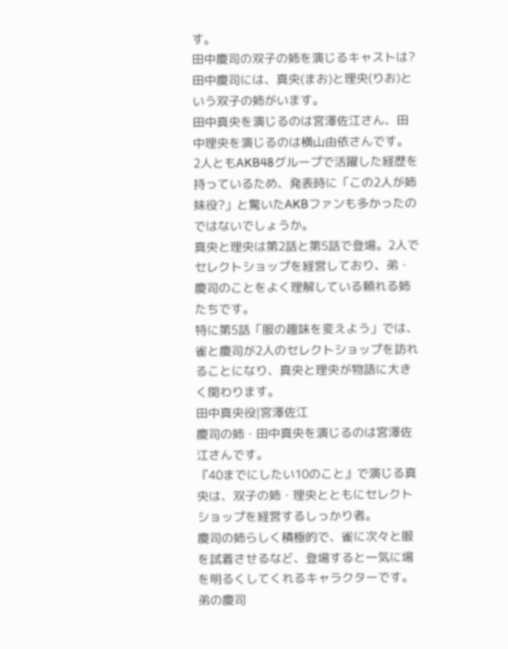す。
田中慶司の双子の姉を演じるキャストは?
田中慶司には、真央(まお)と理央(りお)という双子の姉がいます。
田中真央を演じるのは宮澤佐江さん、田中理央を演じるのは横山由依さんです。
2人ともAKB48グループで活躍した経歴を持っているため、発表時に「この2人が姉妹役?」と驚いたAKBファンも多かったのではないでしょうか。
真央と理央は第2話と第5話で登場。2人でセレクトショップを経営しており、弟・慶司のことをよく理解している頼れる姉たちです。
特に第5話「服の趣味を変えよう」では、雀と慶司が2人のセレクトショップを訪れることになり、真央と理央が物語に大きく関わります。
田中真央役|宮澤佐江
慶司の姉・田中真央を演じるのは宮澤佐江さんです。
『40までにしたい10のこと』で演じる真央は、双子の姉・理央とともにセレクトショップを経営するしっかり者。
慶司の姉らしく積極的で、雀に次々と服を試着させるなど、登場すると一気に場を明るくしてくれるキャラクターです。
弟の慶司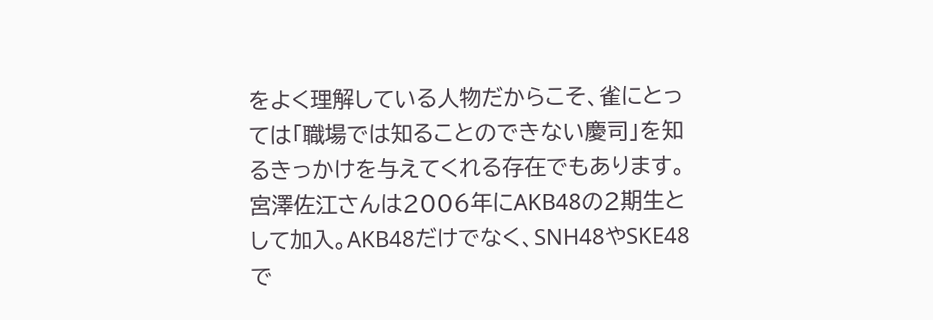をよく理解している人物だからこそ、雀にとっては「職場では知ることのできない慶司」を知るきっかけを与えてくれる存在でもあります。
宮澤佐江さんは2006年にAKB48の2期生として加入。AKB48だけでなく、SNH48やSKE48で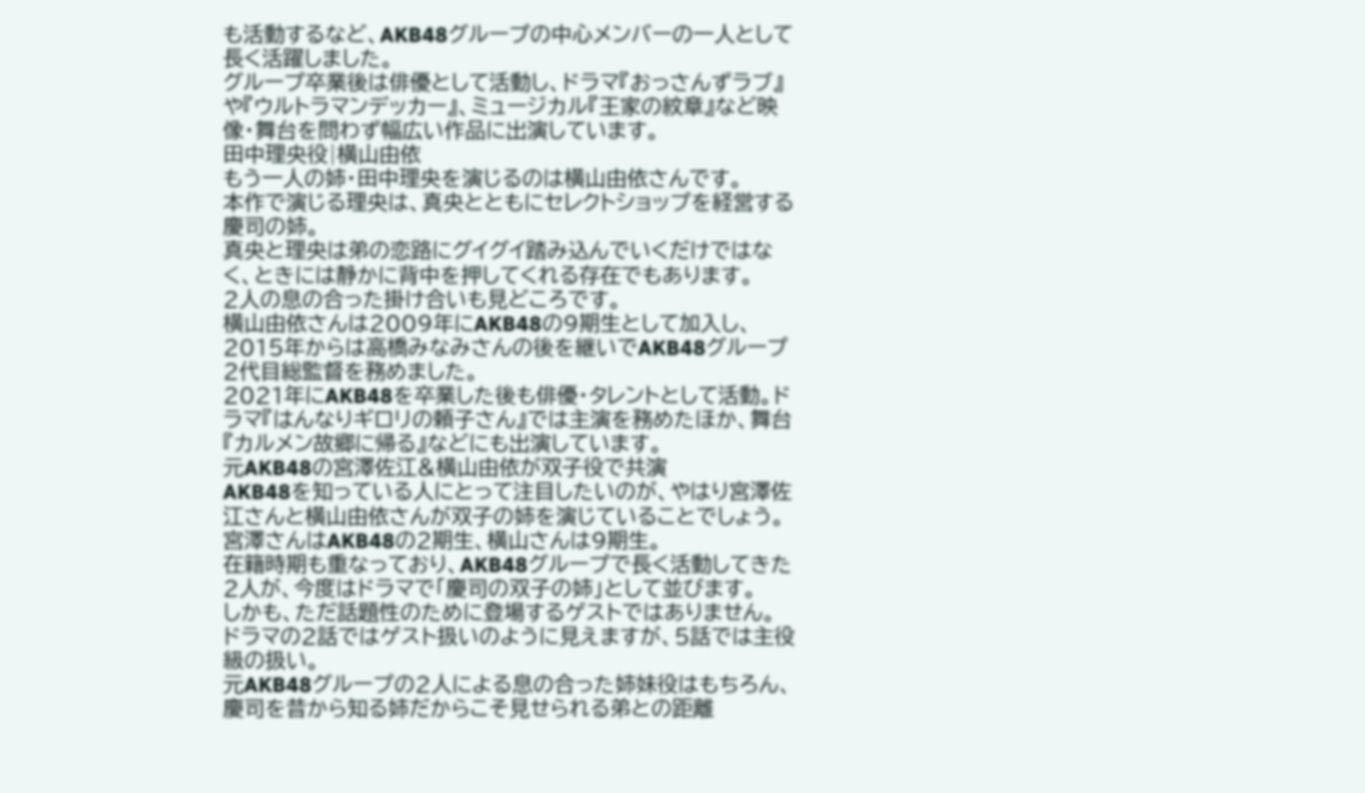も活動するなど、AKB48グループの中心メンバーの一人として長く活躍しました。
グループ卒業後は俳優として活動し、ドラマ『おっさんずラブ』や『ウルトラマンデッカー』、ミュージカル『王家の紋章』など映像・舞台を問わず幅広い作品に出演しています。
田中理央役|横山由依
もう一人の姉・田中理央を演じるのは横山由依さんです。
本作で演じる理央は、真央とともにセレクトショップを経営する慶司の姉。
真央と理央は弟の恋路にグイグイ踏み込んでいくだけではなく、ときには静かに背中を押してくれる存在でもあります。
2人の息の合った掛け合いも見どころです。
横山由依さんは2009年にAKB48の9期生として加入し、2015年からは高橋みなみさんの後を継いでAKB48グループ2代目総監督を務めました。
2021年にAKB48を卒業した後も俳優・タレントとして活動。ドラマ『はんなりギロリの頼子さん』では主演を務めたほか、舞台『カルメン故郷に帰る』などにも出演しています。
元AKB48の宮澤佐江&横山由依が双子役で共演
AKB48を知っている人にとって注目したいのが、やはり宮澤佐江さんと横山由依さんが双子の姉を演じていることでしょう。
宮澤さんはAKB48の2期生、横山さんは9期生。
在籍時期も重なっており、AKB48グループで長く活動してきた2人が、今度はドラマで「慶司の双子の姉」として並びます。
しかも、ただ話題性のために登場するゲストではありません。
ドラマの2話ではゲスト扱いのように見えますが、5話では主役級の扱い。
元AKB48グループの2人による息の合った姉妹役はもちろん、慶司を昔から知る姉だからこそ見せられる弟との距離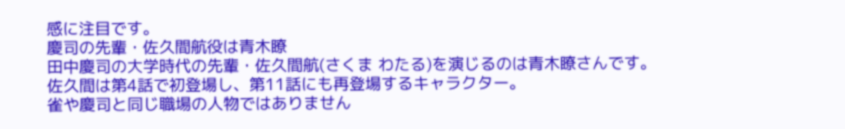感に注目です。
慶司の先輩・佐久間航役は青木瞭
田中慶司の大学時代の先輩・佐久間航(さくま わたる)を演じるのは青木瞭さんです。
佐久間は第4話で初登場し、第11話にも再登場するキャラクター。
雀や慶司と同じ職場の人物ではありません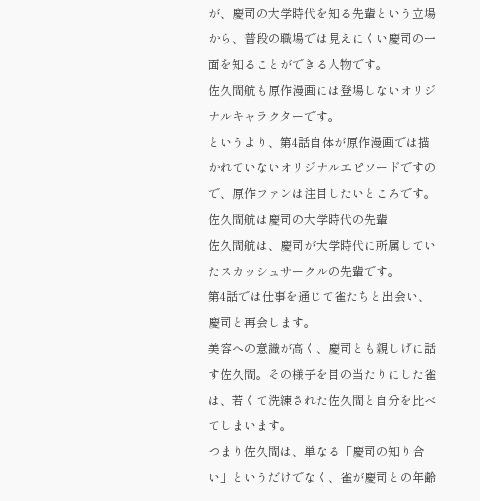が、慶司の大学時代を知る先輩という立場から、普段の職場では見えにくい慶司の一面を知ることができる人物です。
佐久間航も原作漫画には登場しないオリジナルキャラクターです。
というより、第4話自体が原作漫画では描かれていないオリジナルエピソードですので、原作ファンは注目したいところです。
佐久間航は慶司の大学時代の先輩
佐久間航は、慶司が大学時代に所属していたスカッシュサークルの先輩です。
第4話では仕事を通じて雀たちと出会い、慶司と再会します。
美容への意識が高く、慶司とも親しげに話す佐久間。その様子を目の当たりにした雀は、若くて洗練された佐久間と自分を比べてしまいます。
つまり佐久間は、単なる「慶司の知り合い」というだけでなく、雀が慶司との年齢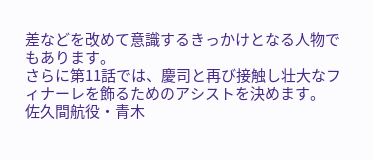差などを改めて意識するきっかけとなる人物でもあります。
さらに第11話では、慶司と再び接触し壮大なフィナーレを飾るためのアシストを決めます。
佐久間航役・青木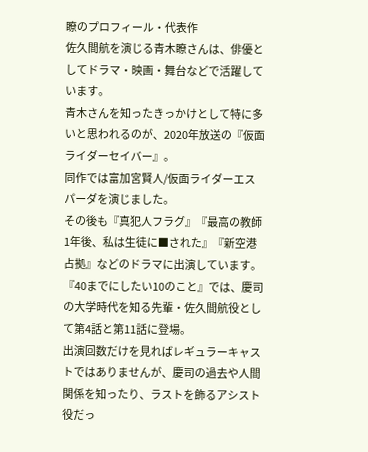瞭のプロフィール・代表作
佐久間航を演じる青木瞭さんは、俳優としてドラマ・映画・舞台などで活躍しています。
青木さんを知ったきっかけとして特に多いと思われるのが、2020年放送の『仮面ライダーセイバー』。
同作では富加宮賢人/仮面ライダーエスパーダを演じました。
その後も『真犯人フラグ』『最高の教師 1年後、私は生徒に■された』『新空港占拠』などのドラマに出演しています。
『40までにしたい10のこと』では、慶司の大学時代を知る先輩・佐久間航役として第4話と第11話に登場。
出演回数だけを見ればレギュラーキャストではありませんが、慶司の過去や人間関係を知ったり、ラストを飾るアシスト役だっ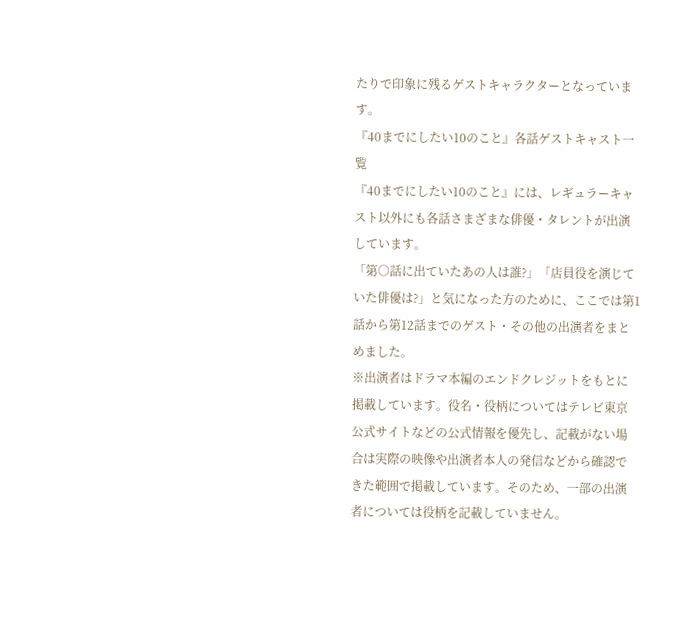たりで印象に残るゲストキャラクターとなっています。
『40までにしたい10のこと』各話ゲストキャスト一覧
『40までにしたい10のこと』には、レギュラーキャスト以外にも各話さまざまな俳優・タレントが出演しています。
「第○話に出ていたあの人は誰?」「店員役を演じていた俳優は?」と気になった方のために、ここでは第1話から第12話までのゲスト・その他の出演者をまとめました。
※出演者はドラマ本編のエンドクレジットをもとに掲載しています。役名・役柄についてはテレビ東京公式サイトなどの公式情報を優先し、記載がない場合は実際の映像や出演者本人の発信などから確認できた範囲で掲載しています。そのため、一部の出演者については役柄を記載していません。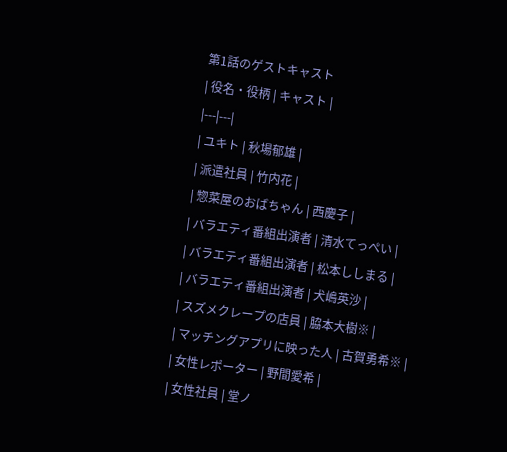第1話のゲストキャスト
| 役名・役柄 | キャスト |
|---|---|
| ユキト | 秋場郁雄 |
| 派遣社員 | 竹内花 |
| 惣菜屋のおばちゃん | 西慶子 |
| バラエティ番組出演者 | 清水てっぺい |
| バラエティ番組出演者 | 松本ししまる |
| バラエティ番組出演者 | 犬嶋英沙 |
| スズメクレープの店員 | 脇本大樹※ |
| マッチングアプリに映った人 | 古賀勇希※ |
| 女性レポーター | 野間愛希 |
| 女性社員 | 堂ノ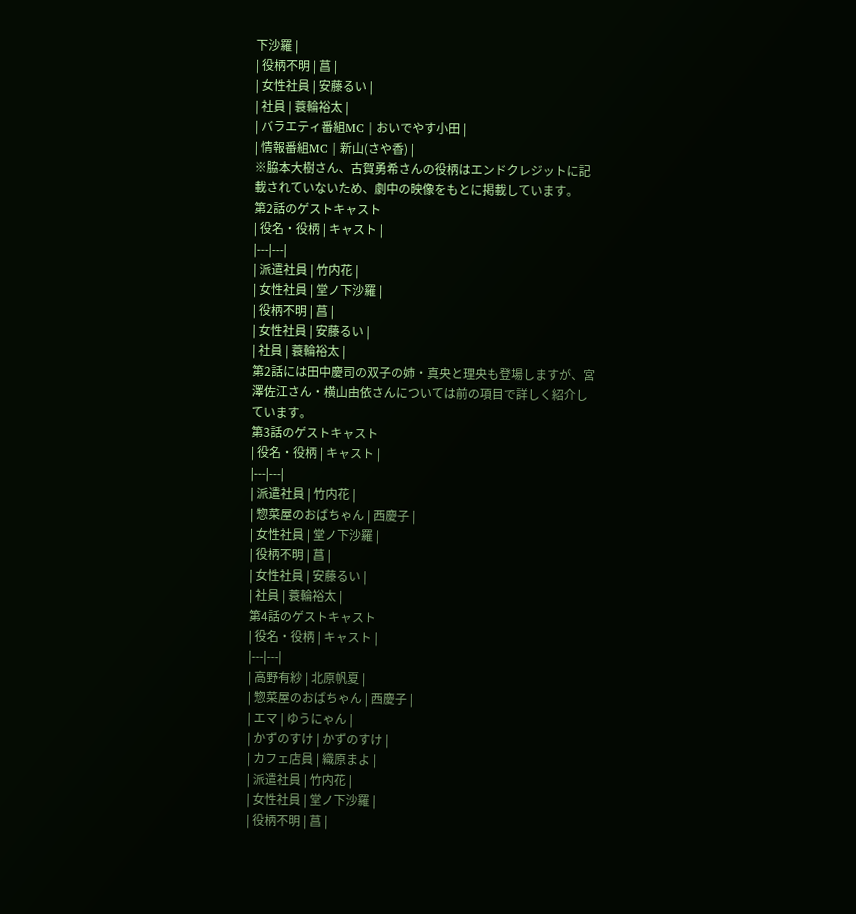下沙羅 |
| 役柄不明 | 菖 |
| 女性社員 | 安藤るい |
| 社員 | 蓑輪裕太 |
| バラエティ番組MC | おいでやす小田 |
| 情報番組MC | 新山(さや香) |
※脇本大樹さん、古賀勇希さんの役柄はエンドクレジットに記載されていないため、劇中の映像をもとに掲載しています。
第2話のゲストキャスト
| 役名・役柄 | キャスト |
|---|---|
| 派遣社員 | 竹内花 |
| 女性社員 | 堂ノ下沙羅 |
| 役柄不明 | 菖 |
| 女性社員 | 安藤るい |
| 社員 | 蓑輪裕太 |
第2話には田中慶司の双子の姉・真央と理央も登場しますが、宮澤佐江さん・横山由依さんについては前の項目で詳しく紹介しています。
第3話のゲストキャスト
| 役名・役柄 | キャスト |
|---|---|
| 派遣社員 | 竹内花 |
| 惣菜屋のおばちゃん | 西慶子 |
| 女性社員 | 堂ノ下沙羅 |
| 役柄不明 | 菖 |
| 女性社員 | 安藤るい |
| 社員 | 蓑輪裕太 |
第4話のゲストキャスト
| 役名・役柄 | キャスト |
|---|---|
| 高野有紗 | 北原帆夏 |
| 惣菜屋のおばちゃん | 西慶子 |
| エマ | ゆうにゃん |
| かずのすけ | かずのすけ |
| カフェ店員 | 織原まよ |
| 派遣社員 | 竹内花 |
| 女性社員 | 堂ノ下沙羅 |
| 役柄不明 | 菖 |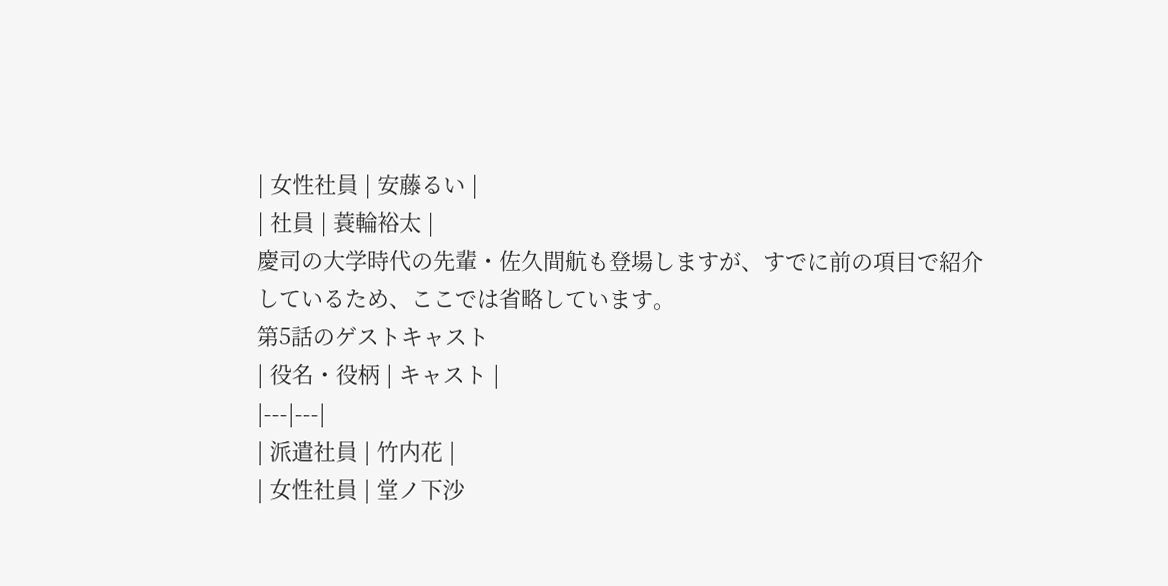| 女性社員 | 安藤るい |
| 社員 | 蓑輪裕太 |
慶司の大学時代の先輩・佐久間航も登場しますが、すでに前の項目で紹介しているため、ここでは省略しています。
第5話のゲストキャスト
| 役名・役柄 | キャスト |
|---|---|
| 派遣社員 | 竹内花 |
| 女性社員 | 堂ノ下沙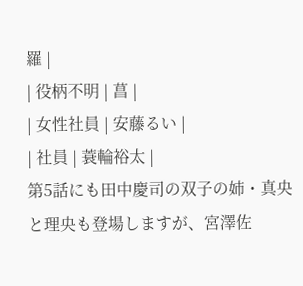羅 |
| 役柄不明 | 菖 |
| 女性社員 | 安藤るい |
| 社員 | 蓑輪裕太 |
第5話にも田中慶司の双子の姉・真央と理央も登場しますが、宮澤佐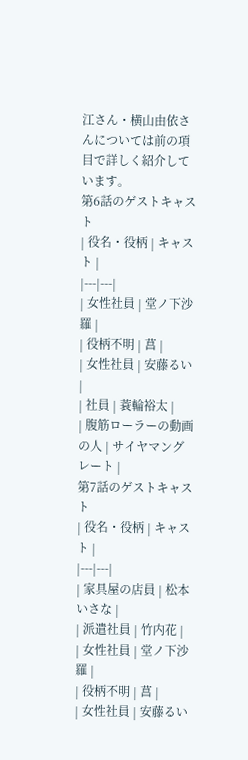江さん・横山由依さんについては前の項目で詳しく紹介しています。
第6話のゲストキャスト
| 役名・役柄 | キャスト |
|---|---|
| 女性社員 | 堂ノ下沙羅 |
| 役柄不明 | 菖 |
| 女性社員 | 安藤るい |
| 社員 | 蓑輪裕太 |
| 腹筋ローラーの動画の人 | サイヤマングレート |
第7話のゲストキャスト
| 役名・役柄 | キャスト |
|---|---|
| 家具屋の店員 | 松本いさな |
| 派遣社員 | 竹内花 |
| 女性社員 | 堂ノ下沙羅 |
| 役柄不明 | 菖 |
| 女性社員 | 安藤るい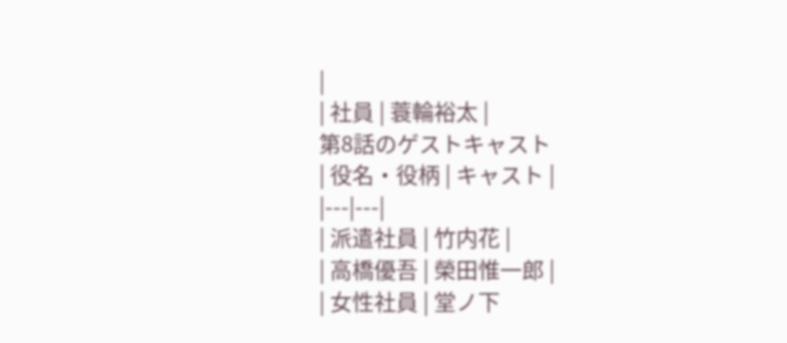|
| 社員 | 蓑輪裕太 |
第8話のゲストキャスト
| 役名・役柄 | キャスト |
|---|---|
| 派遣社員 | 竹内花 |
| 高橋優吾 | 榮田惟一郎 |
| 女性社員 | 堂ノ下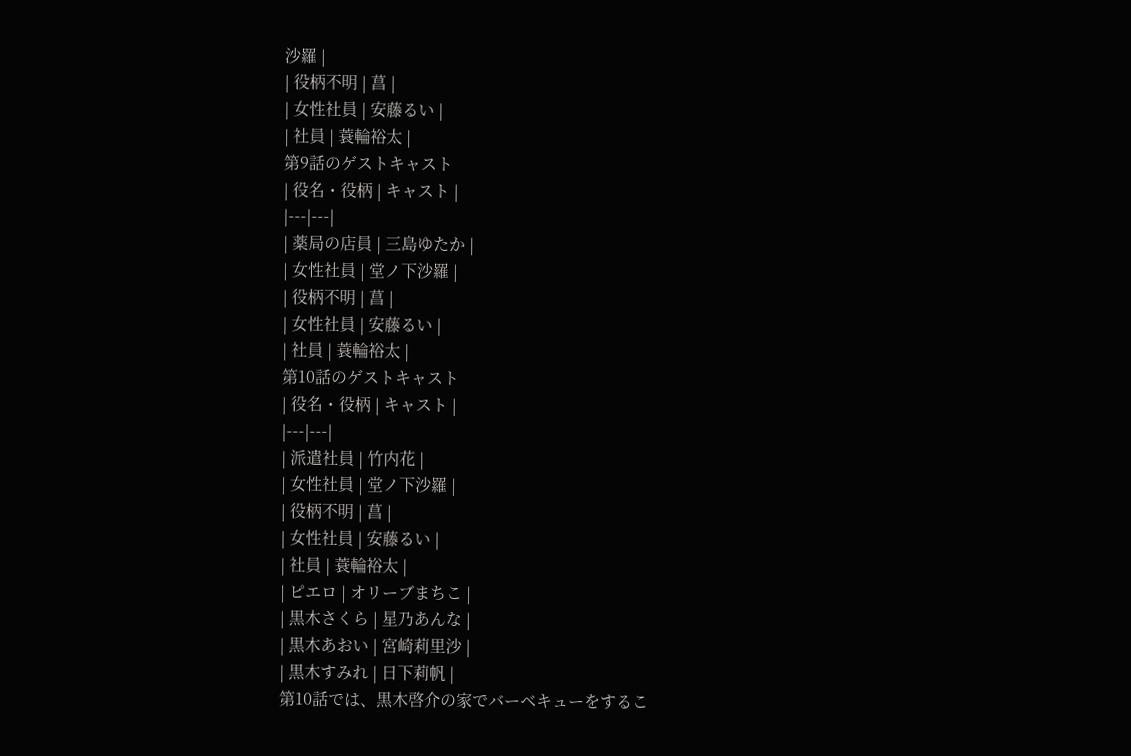沙羅 |
| 役柄不明 | 菖 |
| 女性社員 | 安藤るい |
| 社員 | 蓑輪裕太 |
第9話のゲストキャスト
| 役名・役柄 | キャスト |
|---|---|
| 薬局の店員 | 三島ゆたか |
| 女性社員 | 堂ノ下沙羅 |
| 役柄不明 | 菖 |
| 女性社員 | 安藤るい |
| 社員 | 蓑輪裕太 |
第10話のゲストキャスト
| 役名・役柄 | キャスト |
|---|---|
| 派遣社員 | 竹内花 |
| 女性社員 | 堂ノ下沙羅 |
| 役柄不明 | 菖 |
| 女性社員 | 安藤るい |
| 社員 | 蓑輪裕太 |
| ピエロ | オリーブまちこ |
| 黒木さくら | 星乃あんな |
| 黒木あおい | 宮崎莉里沙 |
| 黒木すみれ | 日下莉帆 |
第10話では、黒木啓介の家でバーベキューをするこ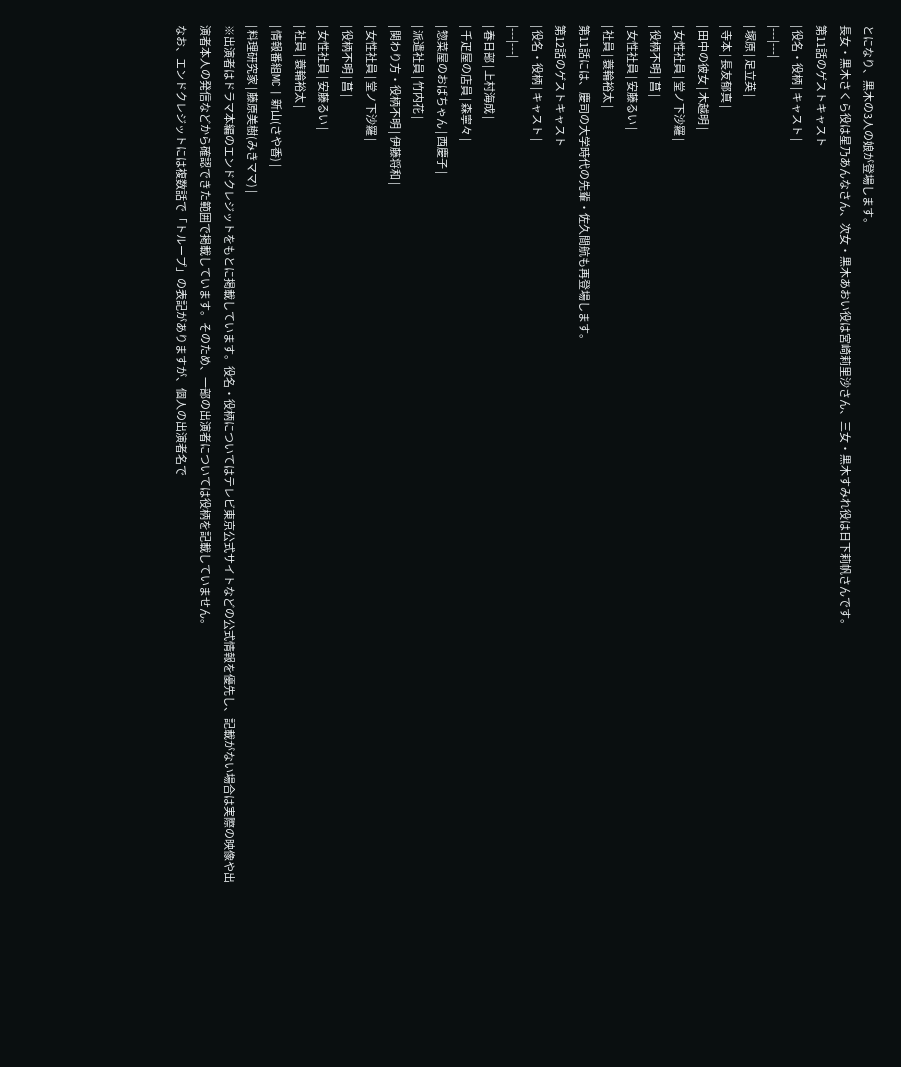とになり、黒木の3人の娘が登場します。
長女・黒木さくら役は星乃あんなさん、次女・黒木あおい役は宮崎莉里沙さん、三女・黒木すみれ役は日下莉帆さんです。
第11話のゲストキャスト
| 役名・役柄 | キャスト |
|---|---|
| 塚原 | 足立英 |
| 寺本 | 長友郁真 |
| 田中の彼女 | 木越明 |
| 女性社員 | 堂ノ下沙羅 |
| 役柄不明 | 菖 |
| 女性社員 | 安藤るい |
| 社員 | 蓑輪裕太 |
第11話には、慶司の大学時代の先輩・佐久間航も再登場します。
第12話のゲストキャスト
| 役名・役柄 | キャスト |
|---|---|
| 春日部 | 上村海成 |
| 千疋屋の店員 | 森寧々 |
| 惣菜屋のおばちゃん | 西慶子 |
| 派遣社員 | 竹内花 |
| 関わり方・役柄不明 | 伊藤将和 |
| 女性社員 | 堂ノ下沙羅 |
| 役柄不明 | 菖 |
| 女性社員 | 安藤るい |
| 社員 | 蓑輪裕太 |
| 情報番組MC | 新山(さや香) |
| 料理研究家 | 藤原美樹(みきママ) |
※出演者はドラマ本編のエンドクレジットをもとに掲載しています。役名・役柄についてはテレビ東京公式サイトなどの公式情報を優先し、記載がない場合は実際の映像や出演者本人の発信などから確認できた範囲で掲載しています。そのため、一部の出演者については役柄を記載していません。
なお、エンドクレジットには複数話で「トループ」の表記がありますが、個人の出演者名で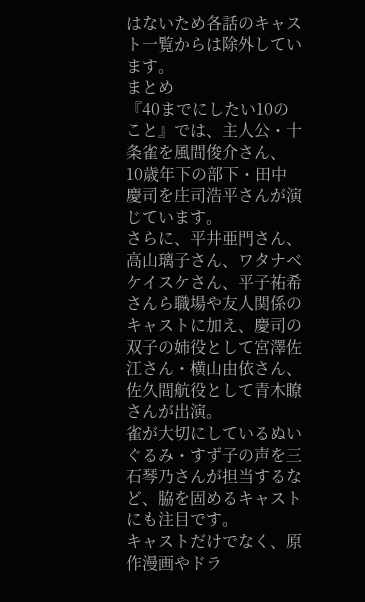はないため各話のキャスト一覧からは除外しています。
まとめ
『40までにしたい10のこと』では、主人公・十条雀を風間俊介さん、10歳年下の部下・田中慶司を庄司浩平さんが演じています。
さらに、平井亜門さん、高山璃子さん、ワタナベケイスケさん、平子祐希さんら職場や友人関係のキャストに加え、慶司の双子の姉役として宮澤佐江さん・横山由依さん、佐久間航役として青木瞭さんが出演。
雀が大切にしているぬいぐるみ・すず子の声を三石琴乃さんが担当するなど、脇を固めるキャストにも注目です。
キャストだけでなく、原作漫画やドラ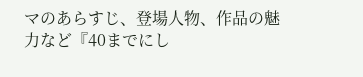マのあらすじ、登場人物、作品の魅力など『40までにし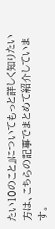たい10のこと』についてもっと詳しく知りたい方は、こちらの記事でまとめて紹介しています。